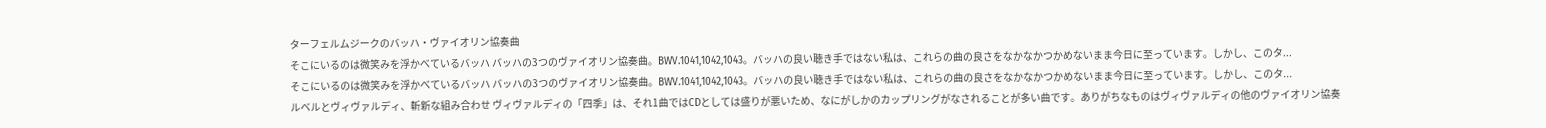ターフェルムジークのバッハ・ヴァイオリン協奏曲
そこにいるのは微笑みを浮かべているバッハ バッハの3つのヴァイオリン協奏曲。BWV.1041,1042,1043。バッハの良い聴き手ではない私は、これらの曲の良さをなかなかつかめないまま今日に至っています。しかし、このタ...
そこにいるのは微笑みを浮かべているバッハ バッハの3つのヴァイオリン協奏曲。BWV.1041,1042,1043。バッハの良い聴き手ではない私は、これらの曲の良さをなかなかつかめないまま今日に至っています。しかし、このタ...
ルベルとヴィヴァルディ、斬新な組み合わせ ヴィヴァルディの「四季」は、それ1曲ではCDとしては盛りが悪いため、なにがしかのカップリングがなされることが多い曲です。ありがちなものはヴィヴァルディの他のヴァイオリン協奏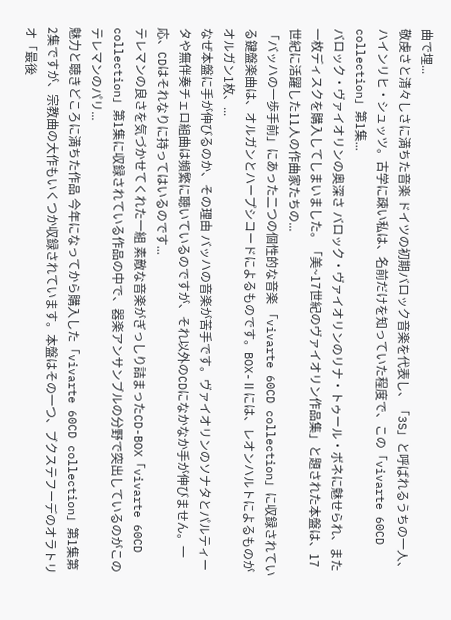曲で埋...
敬虔さと清々しさに満ちた音楽 ドイツの初期バロック音楽を代表し、「3S」と呼ばれるうちの一人、ハインリヒ・シュッツ。古学に疎い私は、名前だけを知っていた程度で、この「vivarte 60CD collection」第1集...
バロック・ヴァイオリンの奥深さ バロック・ヴァイオリンのリナ・トゥール・ボネに魅せられ、また一枚ディスクを購入してしまいました。「美~17世紀のヴァイオリン作品集」と題された本盤は、17世紀に活躍した11人の作曲家たちの...
「バッハの一歩手前」にあった二つの個性的な音楽 「vivarte 60CD collection」に収録されている鍵盤楽曲は、オルガンとハープシコードによるものです。BOX-Ⅱには、レオンハルトによるものがオルガン1枚、...
なぜ本盤に手が伸びるのか、その理由 バッハの音楽が苦手です。ヴァイオリンのソナタとパルティータや無伴奏チェロ組曲は頻繁に聴いているのですが、それ以外のCDになかなか手が伸びません。一応、CDはそれなりに持ってはいるのです...
テレマンの良さを気づかせてくれた一組 素敵な音楽がぎっしり詰まったCD-BOX「vivarte 60CD collection」第1集に収録されている作品の中で、器楽アンサンブルの分野で突出しているのがこのテレマンのパリ...
魅力と聴きどころに満ちた作品 今年になってから購入した「vivarte 60CD collection」第1集第2集ですが、宗教曲の大作もいくつか収録されています。本盤はその一つ、ブクステフーデのオラトリオ「最後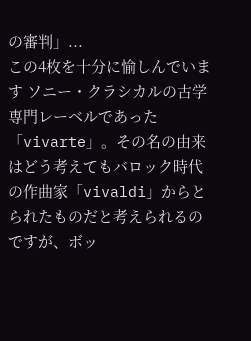の審判」...
この4枚を十分に愉しんでいます ソニー・クラシカルの古学専門レーベルであった「vivarte」。その名の由来はどう考えてもバロック時代の作曲家「vivaldi」からとられたものだと考えられるのですが、ボッ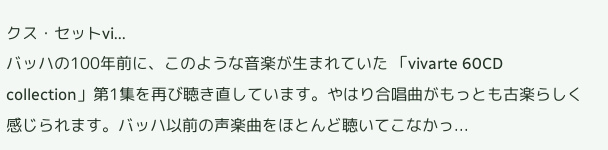クス・セットvi...
バッハの100年前に、このような音楽が生まれていた 「vivarte 60CD collection」第1集を再び聴き直しています。やはり合唱曲がもっとも古楽らしく感じられます。バッハ以前の声楽曲をほとんど聴いてこなかっ...